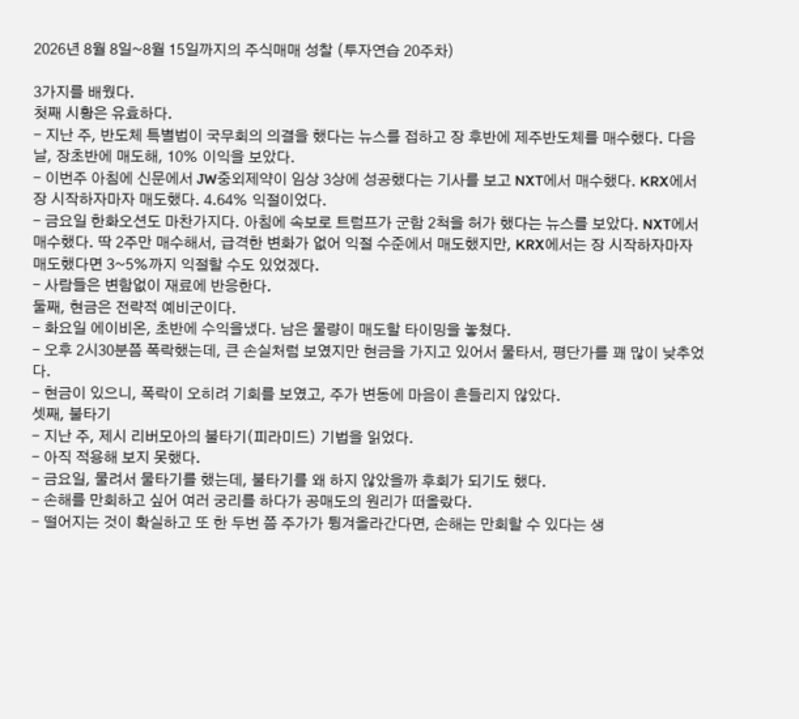2026년 8월 8일~8월 15일까지의 주식매매 성찰 (투자연습 20주차)

3가지를 배웠다.
첫째 시황은 유효하다.
- 지난 주, 반도체 특별법이 국무회의 의결을 했다는 뉴스를 접하고 장 후반에 제주반도체를 매수했다. 다음날, 장초반에 매도해, 10% 이익을 보았다.
- 이번주 아침에 신문에서 JW중외제약이 임상 3상에 성공했다는 기사를 보고 NXT에서 매수했다. KRX에서 장 시작하자마자 매도했다. 4.64% 익절이었다.
- 금요일 한화오션도 마찬가지다. 아침에 속보로 트럼프가 군함 2척을 허가 했다는 뉴스를 보았다. NXT에서 매수했다. 딱 2주만 매수해서, 급격한 변화가 없어 익절 수준에서 매도했지만, KRX에서는 장 시작하자마자 매도했다면 3~5%까지 익절할 수도 있었겠다.
- 사람들은 변함없이 재료에 반응한다.
둘째, 현금은 전략적 예비군이다.
- 화요일 에이비온, 초반에 수익을냈다. 남은 물량이 매도할 타이밍을 놓쳤다.
- 오후 2시30분쯤 폭락했는데, 큰 손실처럼 보였지만 현금을 가지고 있어서 물타서, 평단가를 꽤 많이 낮추었다.
- 현금이 있으니, 폭락이 오히려 기회를 보였고, 주가 변동에 마음이 흔들리지 않았다.
셋째, 불타기
- 지난 주, 제시 리버모아의 불타기(피라미드) 기법을 읽었다.
- 아직 적용해 보지 못했다.
- 금요일, 물려서 물타기를 했는데, 불타기를 왜 하지 않았을까 후회가 되기도 했다.
- 손해를 만회하고 싶어 여러 궁리를 하다가 공매도의 원리가 떠올랐다.
- 떨어지는 것이 확실하고 또 한 두번 쯤 주가가 튕겨올라간다면, 손해는 만회할 수 있다는 생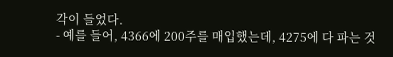각이 들었다.
- 예를 들어, 4366에 200주를 매입했는데, 4275에 다 파는 것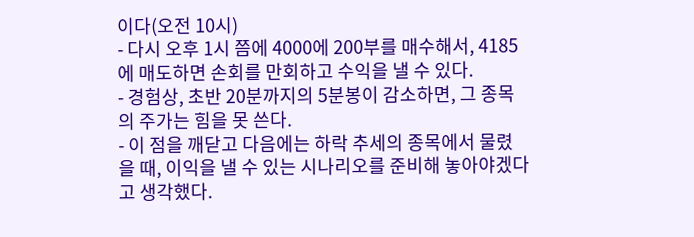이다(오전 10시)
- 다시 오후 1시 쯤에 4000에 200부를 매수해서, 4185에 매도하면 손회를 만회하고 수익을 낼 수 있다.
- 경험상, 초반 20분까지의 5분봉이 감소하면, 그 종목의 주가는 힘을 못 쓴다.
- 이 점을 깨닫고 다음에는 하락 추세의 종목에서 물렸을 때, 이익을 낼 수 있는 시나리오를 준비해 놓아야겠다고 생각했다.